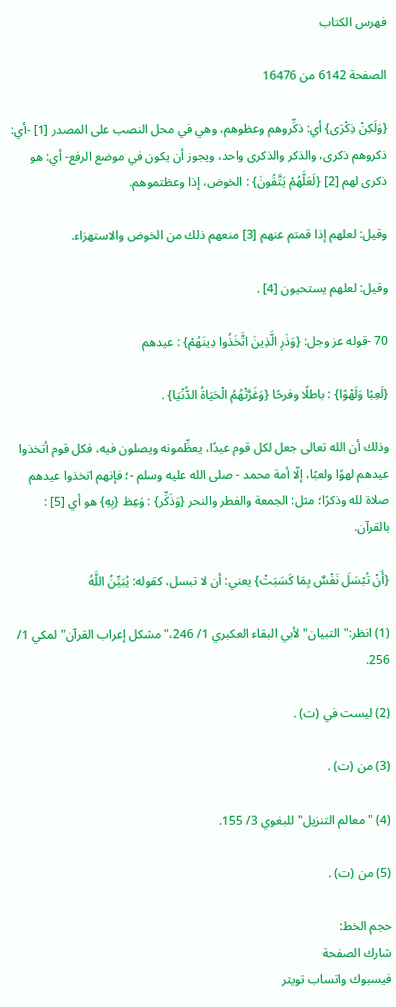فهرس الكتاب

الصفحة 6142 من 16476

{وَلَكِنْ ذِكْرَى} أي: ذكِّروهم وعظوهم، وهي في محل النصب على المصدر [1] -أي: ذكروهم ذكرى، والذكر والذكرى واحد، ويجوز أن يكون في موضع الرفع- أي: هو ذكرى لهم [2] {لَعَلَّهُمْ يَتَّقُونَ} : الخوض، إذا وعظتموهم.

وقيل: لعلهم إذا قمتم عنهم [3] منعهم ذلك من الخوض والاستهزاء.

وقيل: لعلهم يستحيون [4] .

70 -قوله عز وجل: {وَذَرِ الَّذِينَ اتَّخَذُوا دِينَهُمْ} : عيدهم

{لَعِبًا وَلَهْوًا} : باطلًا وفرحًا {وَغَرَّتْهُمُ الْحَيَاةُ الدُّنْيَا} .

وذلك أن الله تعالى جعل لكل قوم عيدًا، يعظِّمونه ويصلون فيه، فكل قوم أتخذوا عيدهم لهوًا ولعبًا، إلّا أمة محمد - صلى الله عليه وسلم -؛ فإنهم اتخذوا عيدهم صلاة لله وذكرًا؛ مثل: الجمعة والفطر والنحر {وَذَكِّر} : وَعِظ {بِهِ} هو أي [5] : بالقرآن.

{أَنْ تُبْسَلَ نَفْسٌ بِمَا كَسَبَتْ} يعني: أن لا تبسل، كقوله: يُبَيِّنُ اللَّهُ

(1) انظر:"التبيان"لأبي البقاء العكبري 1/ 246،"مشكل إعراب القرآن"لمكي 1/ 256.

(2) ليست في (ت) .

(3) من (ت) .

(4) "معالم التنزيل"للبغوي 3/ 155.

(5) من (ت) .

حجم الخط:
شارك الصفحة
فيسبوك واتساب تويتر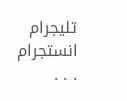تليجرام انستجرام
. . .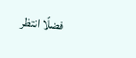فضلًا انتظر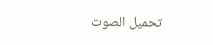تحميل الصوت